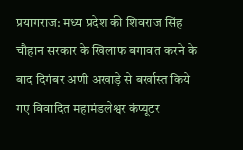प्रयागराज: मध्य प्रदेश की शिवराज सिंह चौहान सरकार के खिलाफ बगावत करने के बाद दिगंबर अणी अखाड़े से बर्खास्त किये गए विवादित महामंडलेश्वर कंप्यूटर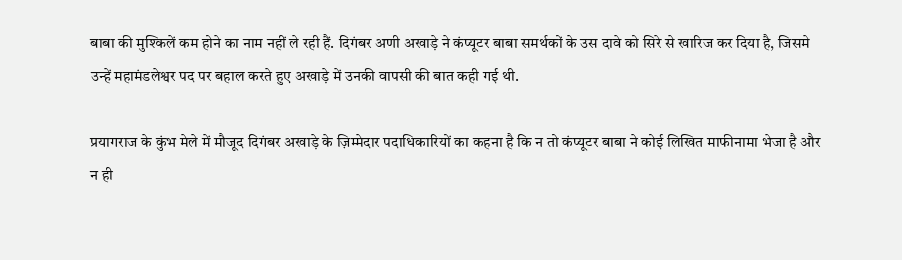बाबा की मुश्किलें कम होने का नाम नहीं ले रही हैं. दिगंबर अणी अखाड़े ने कंप्यूटर बाबा समर्थकों के उस दावे को सिरे से खारिज कर दिया है, जिसमे उन्हें महामंडलेश्वर पद पर बहाल करते हुए अखाड़े में उनकी वापसी की बात कही गई थी.

प्रयागराज के कुंभ मेले में मौजूद दिगंबर अखाड़े के ज़िम्मेदार पदाधिकारियों का कहना है कि न तो कंप्यूटर बाबा ने कोई लिखित माफीनामा भेजा है और न ही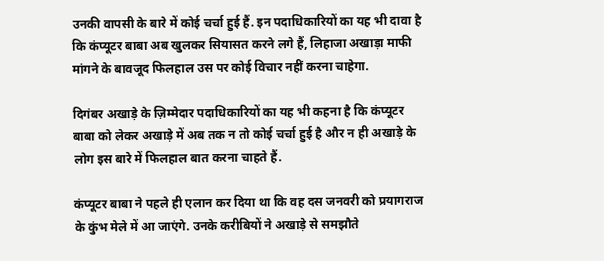उनकी वापसी के बारे में कोई चर्चा हुई हैं. इन पदाधिकारियों का यह भी दावा है कि कंप्यूटर बाबा अब खुलकर सियासत करने लगे हैं, लिहाजा अखाड़ा माफी मांगने के बावजूद फिलहाल उस पर कोई विचार नहीं करना चाहेगा.

दिगंबर अखाड़े के ज़िम्मेदार पदाधिकारियों का यह भी कहना है कि कंप्यूटर बाबा को लेकर अखाड़े में अब तक न तो कोई चर्चा हुई है और न ही अखाड़े के लोग इस बारे में फिलहाल बात करना चाहते हैं.

कंप्यूटर बाबा ने पहले ही एलान कर दिया था कि वह दस जनवरी को प्रयागराज के कुंभ मेले में आ जाएंगे. उनके करीबियों ने अखाड़े से समझौते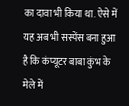का दावा भी किया था. ऐसे में यह अब भी सस्पेंस बना हुआ है कि कंप्यूटर बाबा कुंभ के मेले में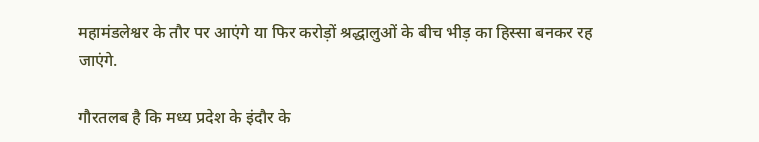महामंडलेश्वर के तौर पर आएंगे या फिर करोड़ों श्रद्धालुओं के बीच भीड़ का हिस्सा बनकर रह जाएंगे.

गौरतलब है कि मध्य प्रदेश के इंदौर के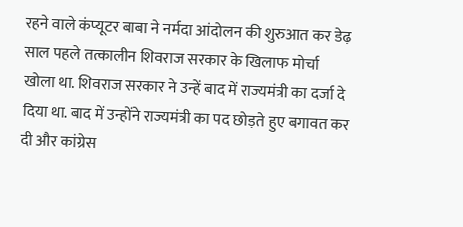रहने वाले कंप्यूटर बाबा ने नर्मदा आंदोलन की शुरुआत कर डेढ़ साल पहले तत्कालीन शिवराज सरकार के खिलाफ मोर्चा खोला था. शिवराज सरकार ने उन्हें बाद में राज्यमंत्री का दर्जा दे दिया था. बाद में उन्होंने राज्यमंत्री का पद छोड़ते हुए बगावत कर दी और कांग्रेस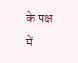के पक्ष में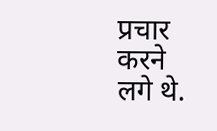प्रचार करने लगे थे.